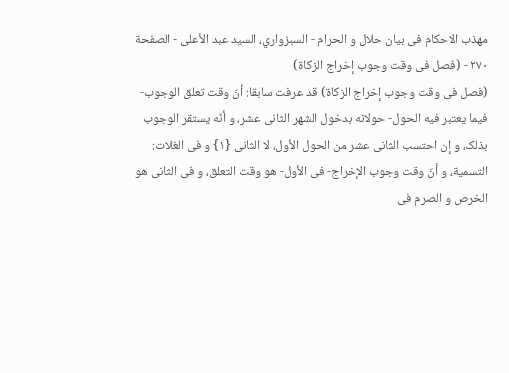مهذب الاحکام فی بیان حلال و الحرام - السبزواري، السيد عبد الأعلى - الصفحة ٢٧٠ - (فصل فی وقت وجوب إخراج الزکاة)
(فصل فی وقت وجوب إخراج الزکاة) قد عرفت سابقا: أنّ وقت تعلق الوجوب-
فیما یعتبر فیه الحول- حولانه بدخول الشهر الثانی عشر، و أنّه یستقر الوجوب
بذلک، و إن احتسب الثانی عشر من الحول الأول، لا الثانی {١} و فی الغلات:
التسمیة، و أنّ وقت وجوب الإخراج- فی الأول- هو وقت التعلق، و فی الثانی هو
الخرص و الصرم فی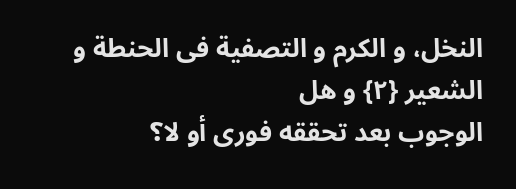النخل، و الکرم و التصفیة فی الحنطة و الشعیر {٢} و هل
الوجوب بعد تحققه فوری أو لا؟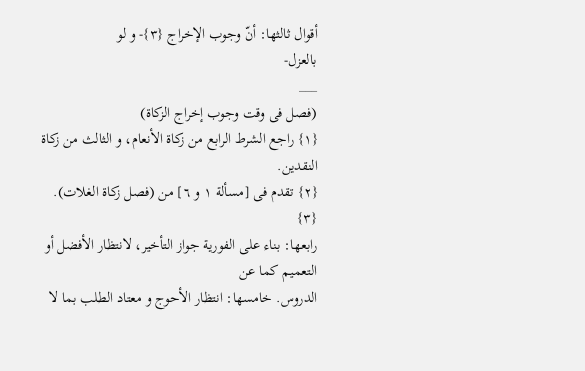أقوال ثالثها: أنّ وجوب الإخراج {٣}- و لو
بالعزل-
___
(فصل فی وقت وجوب إخراج الزکاة)
{١} راجع الشرط الرابع من زکاة الأنعام، و الثالث من زکاة النقدین.
{٢} تقدم فی [مسألة ١ و ٦] من (فصل زکاة الغلات).
{٣}
رابعها: بناء علی الفوریة جواز التأخیر، لانتظار الأفضل أو التعمیم کما عن
الدروس. خامسها: انتظار الأحوج و معتاد الطلب بما لا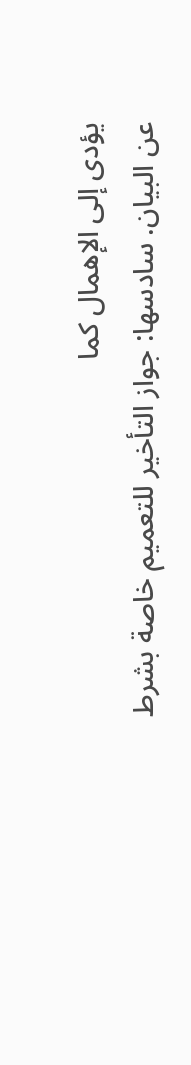یؤدی إلی الإهمال کما
عن البیان. سادسها: جواز التأخیر للتعمیم خاصة بشرط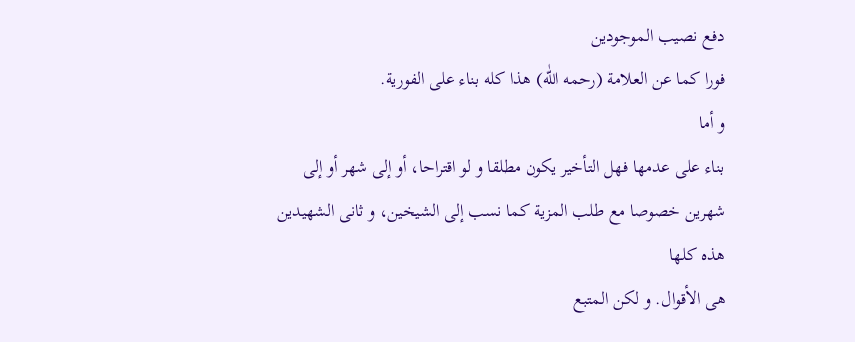دفع نصیب الموجودین
فورا کما عن العلامة (رحمه اللّٰه) هذا کله بناء علی الفوریة.
و أما
بناء علی عدمها فهل التأخیر یکون مطلقا و لو اقتراحا، أو إلی شهر أو إلی
شهرین خصوصا مع طلب المزیة کما نسب إلی الشیخین، و ثانی الشهیدین هذه کلها
هی الأقوال. و لکن المتبع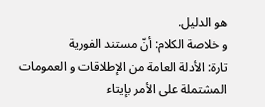هو الدلیل.
و خلاصة الکلام: أنّ مستند الفوریة
تارة: الأدلة العامة من الإطلاقات و العمومات المشتملة علی الأمر بإیتاء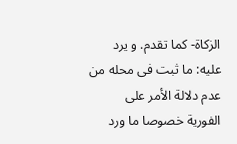الزکاة- کما تقدم. و یرد علیه: ما ثبت فی محله من عدم دلالة الأمر علی
الفوریة خصوصا ما ورد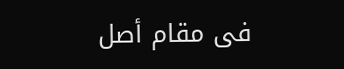فی مقام أصل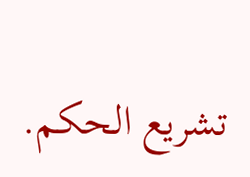تشریع الحکم.